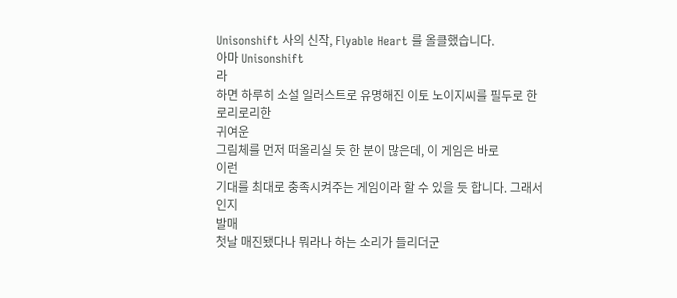Unisonshift 사의 신작, Flyable Heart 를 올클했습니다.
아마 Unisonshift
라
하면 하루히 소설 일러스트로 유명해진 이토 노이지씨를 필두로 한 로리로리한
귀여운
그림체를 먼저 떠올리실 듯 한 분이 많은데, 이 게임은 바로
이런
기대를 최대로 충족시켜주는 게임이라 할 수 있을 듯 합니다. 그래서인지
발매
첫날 매진됐다나 뭐라나 하는 소리가 들리더군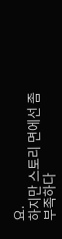요.
하지만 스토리 면에선 좀
부족하다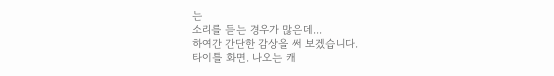는
소리를 듣는 경우가 많은데...
하여간 간단한 감상을 써 보겠습니다.
타이틀 화면. 나오는 캐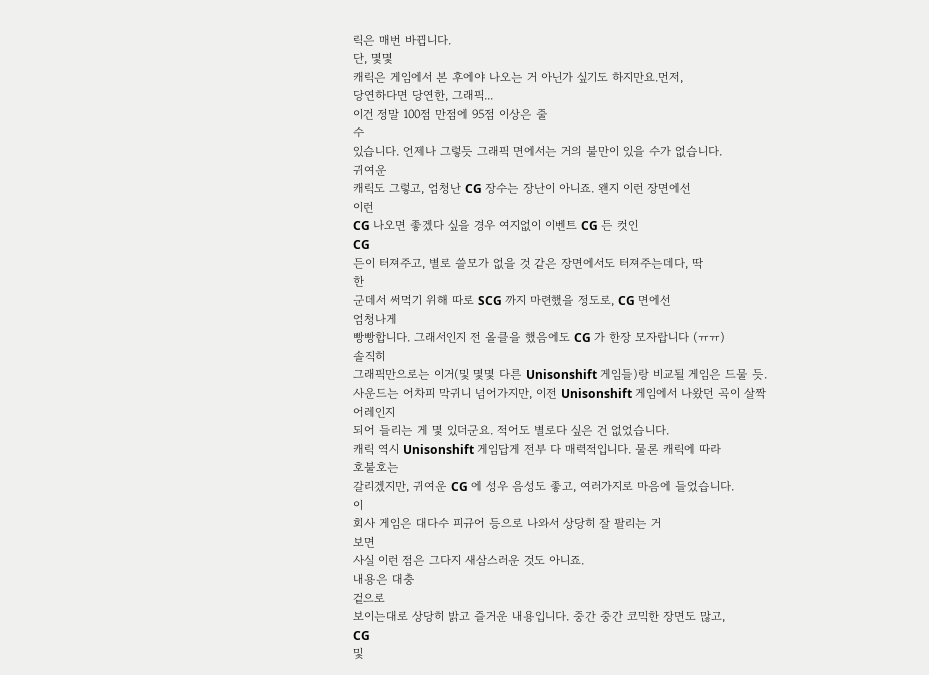릭은 매번 바뀝니다.
단, 몇몇
캐릭은 게임에서 본 후에야 나오는 거 아닌가 싶기도 하지만요.먼저,
당연하다면 당연한, 그래픽...
이건 정말 100점 만점에 95점 이상은 줄
수
있습니다. 언제나 그렇듯 그래픽 면에서는 거의 불만이 있을 수가 없습니다.
귀여운
캐릭도 그렇고, 엄청난 CG 장수는 장난이 아니죠. 왠지 이런 장면에선
이런
CG 나오면 좋겠다 싶을 경우 여지없이 이벤트 CG 든 컷인
CG
든이 터져주고, 별로 쓸모가 없을 것 같은 장면에서도 터져주는데다, 딱
한
군데서 써먹기 위해 따로 SCG 까지 마련했을 정도로, CG 면에선
엄청나게
빵빵합니다. 그래서인지 전 올클을 했음에도 CG 가 한장 모자랍니다 (ㅠㅠ)
솔직히
그래픽만으로는 이거(및 몇몇 다른 Unisonshift 게임들)랑 비교될 게임은 드물 듯.
사운드는 어차피 막귀니 넘어가지만, 이전 Unisonshift 게임에서 나왔던 곡이 살짝
어레인지
되어 들리는 게 몇 있더군요. 적어도 별로다 싶은 건 없었습니다.
캐릭 역시 Unisonshift 게임답게 전부 다 매력적입니다. 물론 캐릭에 따라
호불호는
갈리겠지만, 귀여운 CG 에 성우 음성도 좋고, 여러가지로 마음에 들었습니다.
이
회사 게임은 대다수 피규어 등으로 나와서 상당히 잘 팔리는 거
보면
사실 이런 점은 그다지 새삼스러운 것도 아니죠.
내용은 대충
겉으로
보이는대로 상당히 밝고 즐거운 내용입니다. 중간 중간 코믹한 장면도 많고,
CG
및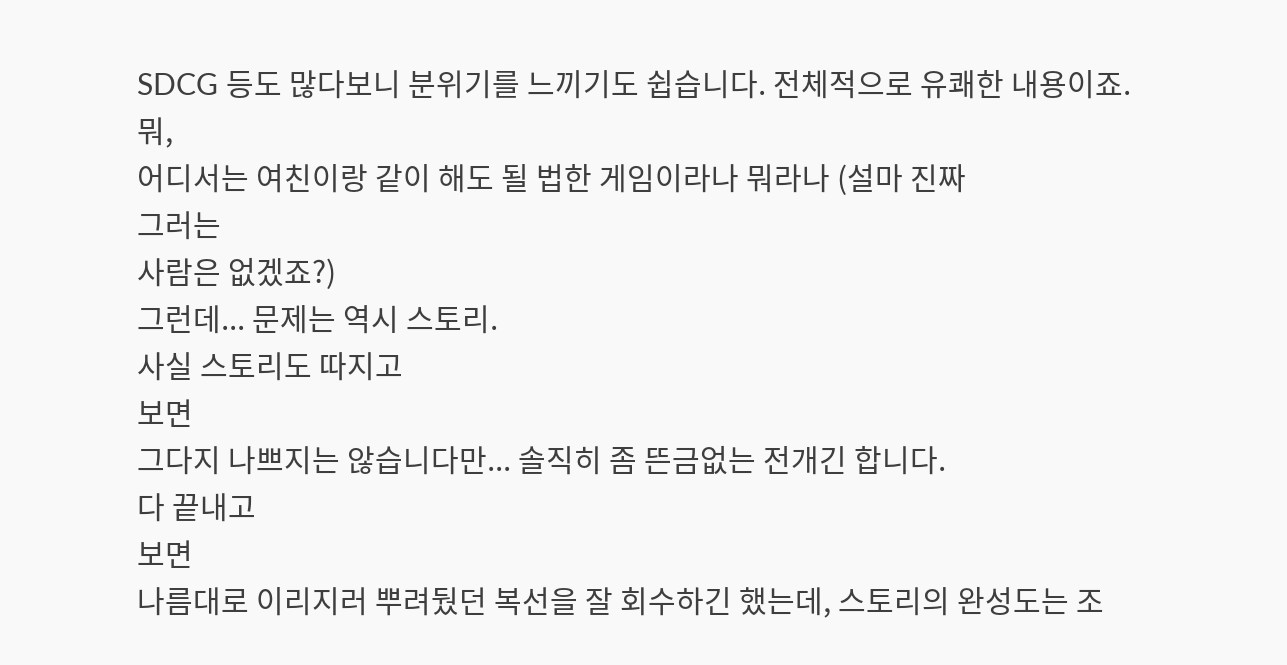SDCG 등도 많다보니 분위기를 느끼기도 쉽습니다. 전체적으로 유쾌한 내용이죠.
뭐,
어디서는 여친이랑 같이 해도 될 법한 게임이라나 뭐라나 (설마 진짜
그러는
사람은 없겠죠?)
그런데... 문제는 역시 스토리.
사실 스토리도 따지고
보면
그다지 나쁘지는 않습니다만... 솔직히 좀 뜬금없는 전개긴 합니다.
다 끝내고
보면
나름대로 이리지러 뿌려뒀던 복선을 잘 회수하긴 했는데, 스토리의 완성도는 조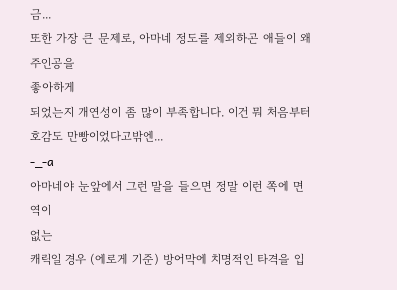금...
또한 가장 큰 문제로, 아마네 정도를 제외하곤 애들이 왜 주인공을
좋아하게
되었는지 개연성이 좀 많이 부족합니다. 이건 뭐 처음부터 호감도 만빵이었다고밖엔...
-_-a
아마네야 눈앞에서 그런 말을 들으면 정말 이런 쪽에 면역이
없는
캐릭일 경우 (에로게 기준) 방어막에 치명적인 타격을 입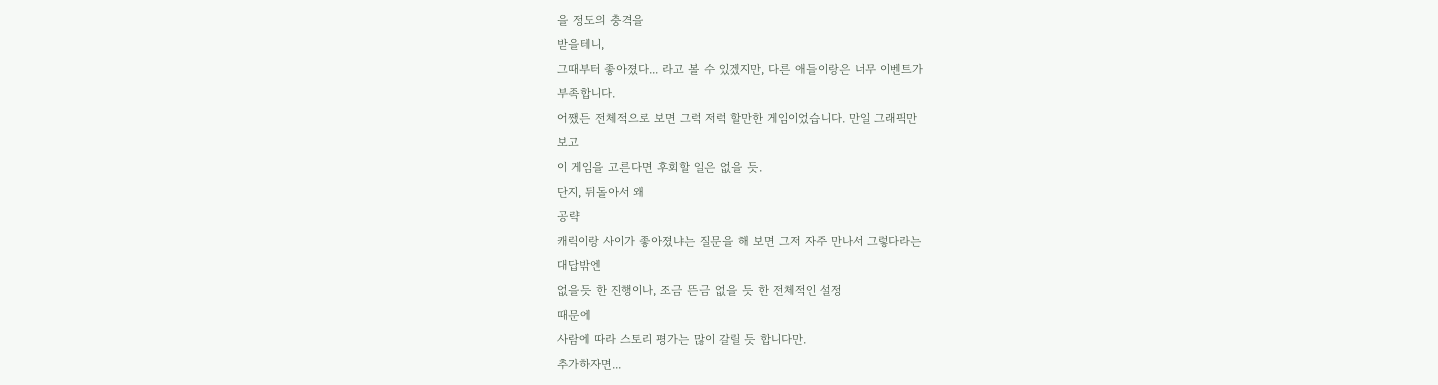을 정도의 충격을
받을테니,
그때부터 좋아졌다... 라고 볼 수 있겠지만, 다른 애들이랑은 너무 이벤트가
부족합니다.
어쨌든 전체적으로 보면 그럭 저럭 할만한 게임이었습니다. 만일 그래픽만
보고
이 게임을 고른다면 후회할 일은 없을 듯.
단지, 뒤돌아서 왜
공략
캐릭이랑 사이가 좋아졌냐는 질문을 해 보면 그저 자주 만나서 그렇다라는
대답밖엔
없을듯 한 진행이나, 조금 뜬금 없을 듯 한 전체적인 설정
때문에
사람에 따라 스토리 평가는 많이 갈릴 듯 합니다만.
추가하자면...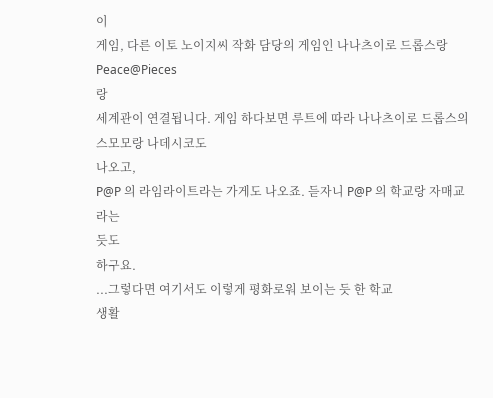이
게임, 다른 이토 노이지씨 작화 담당의 게임인 나나츠이로 드롭스랑 Peace@Pieces
랑
세계관이 연결됩니다. 게임 하다보면 루트에 따라 나나츠이로 드롭스의 스모모랑 나데시코도
나오고,
P@P 의 라임라이트라는 가게도 나오죠. 듣자니 P@P 의 학교랑 자매교라는
듯도
하구요.
...그렇다면 여기서도 이렇게 평화로워 보이는 듯 한 학교
생활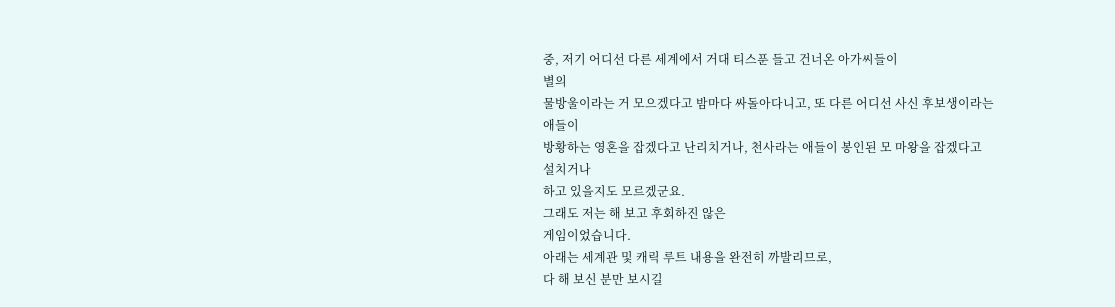중, 저기 어디선 다른 세계에서 거대 티스푼 들고 건너온 아가씨들이
별의
물방울이라는 거 모으겠다고 밤마다 싸돌아다니고, 또 다른 어디선 사신 후보생이라는
애들이
방황하는 영혼을 잡겠다고 난리치거나, 천사라는 애들이 봉인된 모 마왕을 잡겠다고
설치거나
하고 있을지도 모르겠군요.
그래도 저는 해 보고 후회하진 않은
게임이었습니다.
아래는 세계관 및 캐릭 루트 내용을 완전히 까발리므로,
다 해 보신 분만 보시길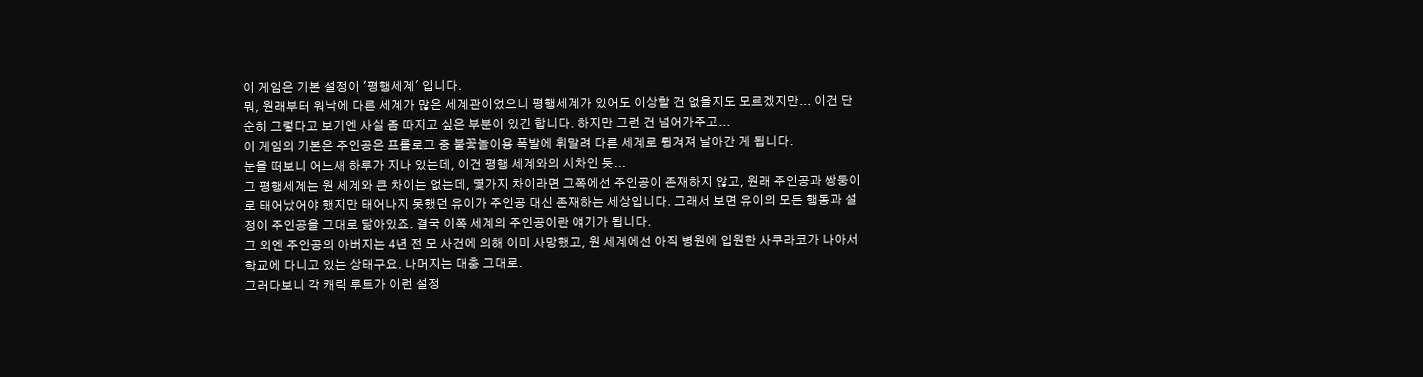이 게임은 기본 설정이 '평행세계' 입니다.
뭐, 원래부터 워낙에 다른 세계가 많은 세계관이었으니 평행세계가 있어도 이상할 건 없을지도 모르겠지만... 이건 단순히 그렇다고 보기엔 사실 좀 따지고 싶은 부분이 있긴 합니다. 하지만 그런 건 넘어가주고...
이 게임의 기본은 주인공은 프롤로그 중 불꽃놀이용 폭발에 휘말려 다른 세계로 튕겨져 날아간 게 됩니다.
눈을 떠보니 어느새 하루가 지나 있는데, 이건 평행 세계와의 시차인 듯...
그 평행세계는 원 세계와 큰 차이는 없는데, 몇가지 차이라면 그쪽에선 주인공이 존재하지 않고, 원래 주인공과 쌍둥이로 태어났어야 했지만 태어나지 못했던 유이가 주인공 대신 존재하는 세상입니다. 그래서 보면 유이의 모든 행동과 설정이 주인공을 그대로 닮아있죠. 결국 이쪽 세계의 주인공이란 얘기가 됩니다.
그 외엔 주인공의 아버지는 4년 전 모 사건에 의해 이미 사망했고, 원 세계에선 아직 병원에 입원한 사쿠라코가 나아서 학교에 다니고 있는 상태구요. 나머지는 대충 그대로.
그러다보니 각 캐릭 루트가 이런 설정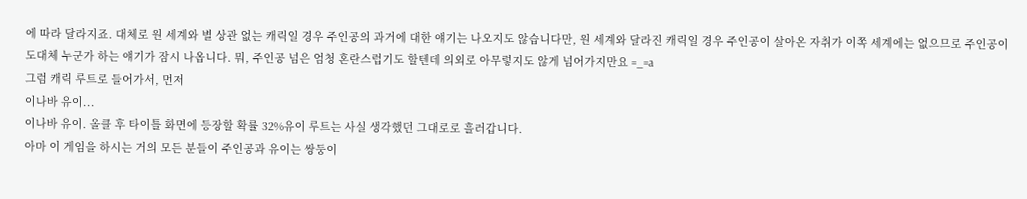에 따라 달라지죠. 대체로 원 세계와 별 상관 없는 캐릭일 경우 주인공의 과거에 대한 얘기는 나오지도 않습니다만, 원 세계와 달라진 캐릭일 경우 주인공이 살아온 자취가 이쪽 세계에는 없으므로 주인공이 도대체 누군가 하는 얘기가 잠시 나옵니다. 뭐, 주인공 넘은 엄청 혼란스럽기도 할텐데 의외로 아무렇지도 않게 넘어가지만요 =_=a
그럼 캐릭 루트로 들어가서, 먼저
이나바 유이...
이나바 유이. 올클 후 타이틀 화면에 등장할 확률 32%유이 루트는 사실 생각했던 그대로로 흘러갑니다.
아마 이 게임을 하시는 거의 모든 분들이 주인공과 유이는 쌍둥이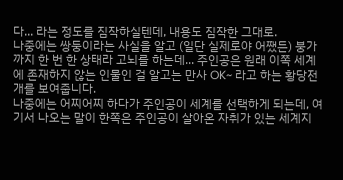다... 라는 정도를 짐작하실텐데, 내용도 짐작한 그대로.
나중에는 쌍둥이라는 사실을 알고 (일단 실제로야 어쨌든) 붕가까지 한 번 한 상태라 고뇌를 하는데... 주인공은 원래 이쪽 세계에 존재하지 않는 인물인 걸 알고는 만사 OK~ 라고 하는 황당전개를 보여줍니다.
나중에는 어찌어찌 하다가 주인공이 세계를 선택하게 되는데, 여기서 나오는 말이 한쪽은 주인공이 살아온 자취가 있는 세계지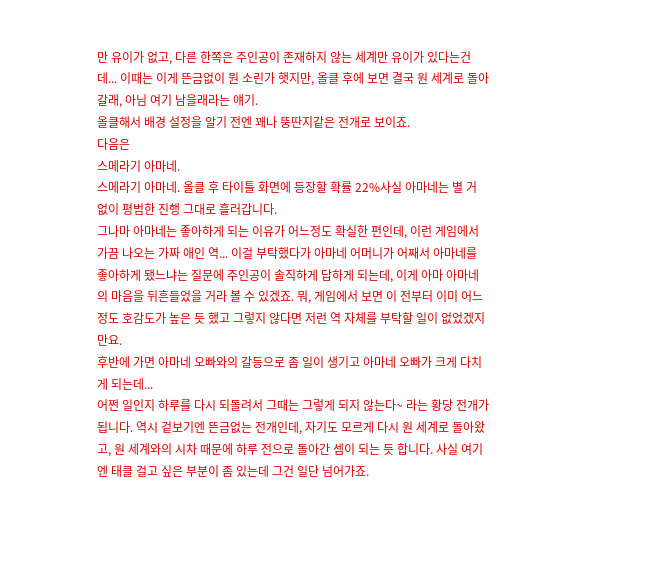만 유이가 없고, 다른 한쪽은 주인공이 존재하지 않는 세계만 유이가 있다는건데... 이때는 이게 뜬금없이 뭔 소린가 햇지만, 올클 후에 보면 결국 원 세계로 돌아갈래, 아님 여기 남을래라는 얘기.
올클해서 배경 설정을 알기 전엔 꽤나 뚱딴지같은 전개로 보이죠.
다음은
스메라기 아마네.
스메라기 아마네. 올클 후 타이틀 화면에 등장할 확률 22%사실 아마네는 별 거 없이 평범한 진행 그대로 흘러갑니다.
그나마 아마네는 좋아하게 되는 이유가 어느정도 확실한 편인데, 이런 게임에서 가끔 나오는 가짜 애인 역... 이걸 부탁했다가 아마네 어머니가 어째서 아마네를 좋아하게 됐느냐는 질문에 주인공이 솔직하게 답하게 되는데, 이게 아마 아마네의 마음을 뒤흔들었을 거라 볼 수 있겠죠. 뭐, 게임에서 보면 이 전부터 이미 어느정도 호감도가 높은 듯 했고 그렇지 않다면 저런 역 자체를 부탁할 일이 없었겠지만요.
후반에 가면 아마네 오빠와의 갈등으로 좀 일이 생기고 아마네 오빠가 크게 다치게 되는데...
어쩐 일인지 하루를 다시 되돌려서 그때는 그렇게 되지 않는다~ 라는 황당 전개가 됩니다. 역시 겉보기엔 뜬금없는 전개인데, 자기도 모르게 다시 원 세계로 돌아왔고, 원 세계와의 시차 때문에 하루 전으로 돌아간 셈이 되는 듯 합니다. 사실 여기엔 태클 걸고 싶은 부분이 좀 있는데 그건 일단 넘어가죠.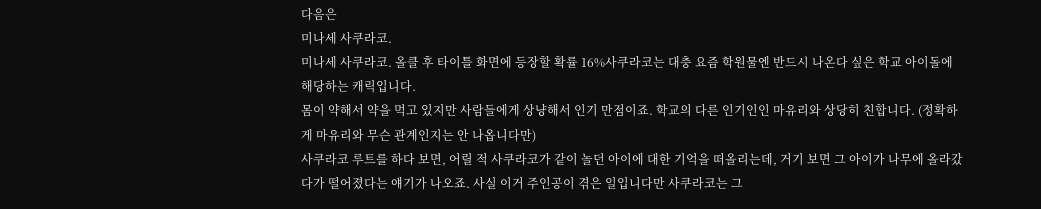다음은
미나세 사쿠라코.
미나세 사쿠라코. 올클 후 타이틀 화면에 등장할 확률 16%사쿠라코는 대충 요즘 학원물엔 반드시 나온다 싶은 학교 아이돌에 해당하는 캐릭입니다.
몸이 약해서 약을 먹고 있지만 사람들에게 상냥해서 인기 만점이죠. 학교의 다른 인기인인 마유리와 상당히 친합니다. (정확하게 마유리와 무슨 관계인지는 안 나옵니다만)
사쿠라코 루트를 하다 보면, 어릴 적 사쿠라코가 같이 놀던 아이에 대한 기억을 떠올리는데, 거기 보면 그 아이가 나무에 올라갔다가 떨어졌다는 얘기가 나오죠. 사실 이거 주인공이 겪은 일입니다만 사쿠라코는 그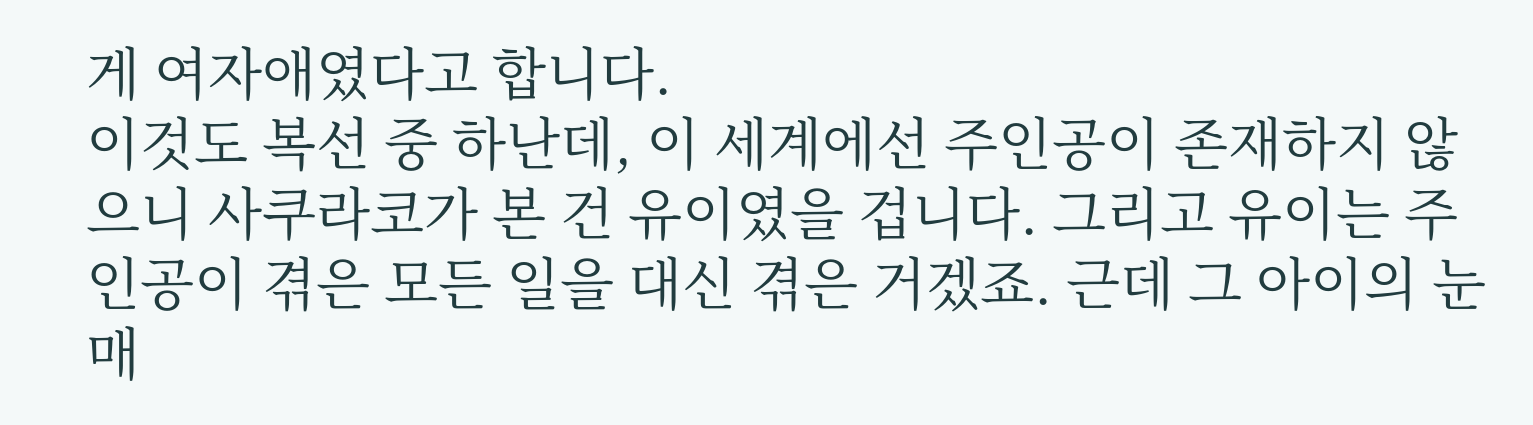게 여자애였다고 합니다.
이것도 복선 중 하난데, 이 세계에선 주인공이 존재하지 않으니 사쿠라코가 본 건 유이였을 겁니다. 그리고 유이는 주인공이 겪은 모든 일을 대신 겪은 거겠죠. 근데 그 아이의 눈매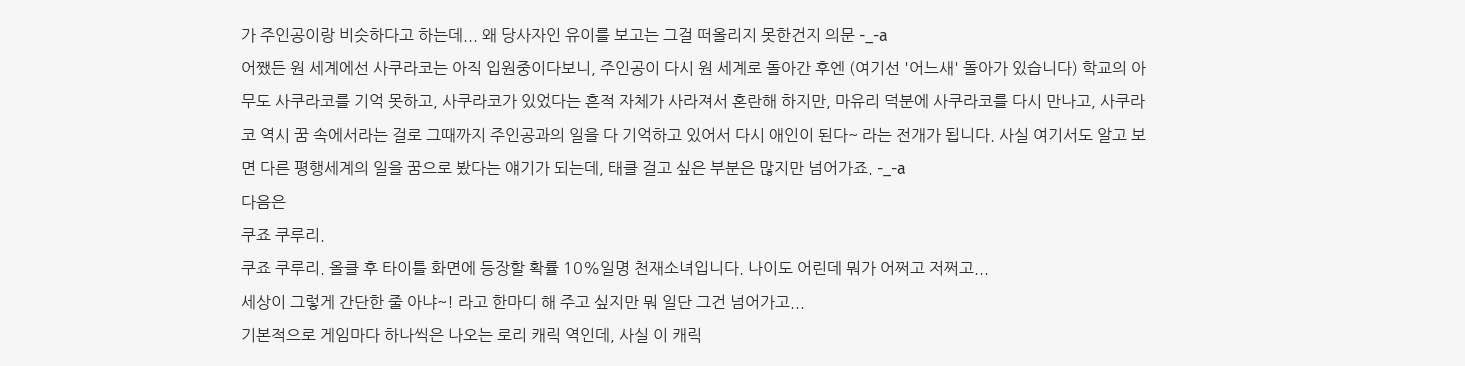가 주인공이랑 비슷하다고 하는데... 왜 당사자인 유이를 보고는 그걸 떠올리지 못한건지 의문 -_-a
어쨌든 원 세계에선 사쿠라코는 아직 입원중이다보니, 주인공이 다시 원 세계로 돌아간 후엔 (여기선 '어느새' 돌아가 있습니다) 학교의 아무도 사쿠라코를 기억 못하고, 사쿠라코가 있었다는 흔적 자체가 사라져서 혼란해 하지만, 마유리 덕분에 사쿠라코를 다시 만나고, 사쿠라코 역시 꿈 속에서라는 걸로 그때까지 주인공과의 일을 다 기억하고 있어서 다시 애인이 된다~ 라는 전개가 됩니다. 사실 여기서도 알고 보면 다른 평행세계의 일을 꿈으로 봤다는 얘기가 되는데, 태클 걸고 싶은 부분은 많지만 넘어가죠. -_-a
다음은
쿠죠 쿠루리.
쿠죠 쿠루리. 올클 후 타이틀 화면에 등장할 확률 10%일명 천재소녀입니다. 나이도 어린데 뭐가 어쩌고 저쩌고...
세상이 그렇게 간단한 줄 아냐~! 라고 한마디 해 주고 싶지만 뭐 일단 그건 넘어가고...
기본적으로 게임마다 하나씩은 나오는 로리 캐릭 역인데, 사실 이 캐릭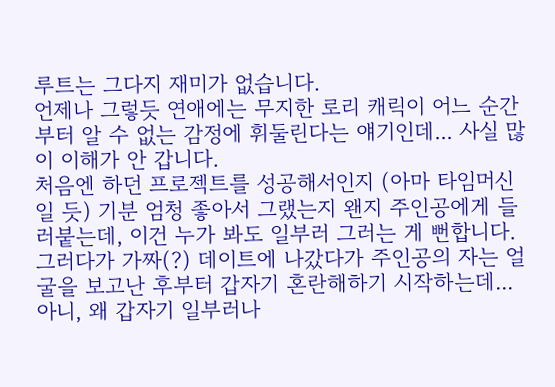루트는 그다지 재미가 없습니다.
언제나 그렇듯 연애에는 무지한 로리 캐릭이 어느 순간부터 알 수 없는 감정에 휘둘린다는 얘기인데... 사실 많이 이해가 안 갑니다.
처음엔 하던 프로젝트를 성공해서인지 (아마 타임머신일 듯) 기분 엄청 좋아서 그랬는지 왠지 주인공에게 들러붙는데, 이건 누가 봐도 일부러 그러는 게 뻔합니다. 그러다가 가짜(?) 데이트에 나갔다가 주인공의 자는 얼굴을 보고난 후부터 갑자기 혼란해하기 시작하는데...
아니, 왜 갑자기 일부러나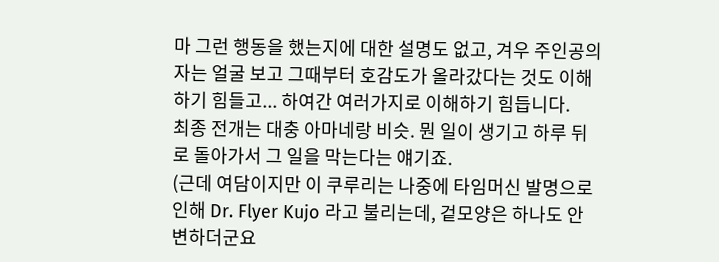마 그런 행동을 했는지에 대한 설명도 없고, 겨우 주인공의 자는 얼굴 보고 그때부터 호감도가 올라갔다는 것도 이해하기 힘들고... 하여간 여러가지로 이해하기 힘듭니다.
최종 전개는 대충 아마네랑 비슷. 뭔 일이 생기고 하루 뒤로 돌아가서 그 일을 막는다는 얘기죠.
(근데 여담이지만 이 쿠루리는 나중에 타임머신 발명으로 인해 Dr. Flyer Kujo 라고 불리는데, 겉모양은 하나도 안 변하더군요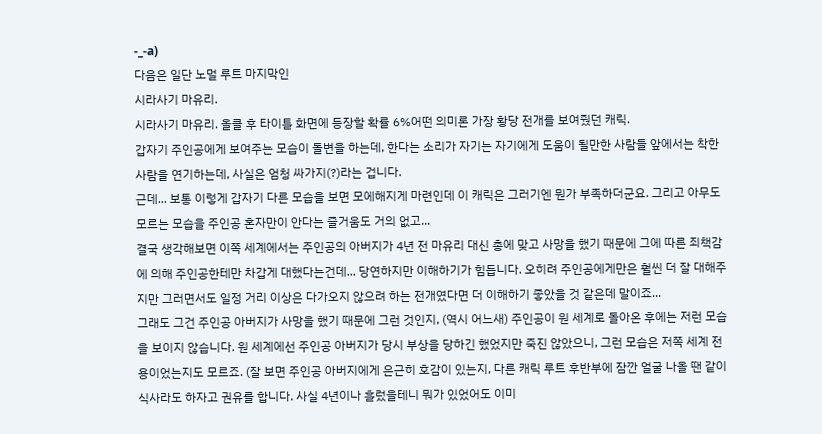-_-a)
다음은 일단 노멀 루트 마지막인
시라사기 마유리.
시라사기 마유리. 올클 후 타이틀 화면에 등장할 확률 6%어떤 의미론 가장 황당 전개를 보여줬던 캐릭.
갑자기 주인공에게 보여주는 모습이 돌변을 하는데, 한다는 소리가 자기는 자기에게 도움이 될만한 사람들 앞에서는 착한 사람을 연기하는데, 사실은 엄청 싸가지(?)라는 겁니다.
근데... 보통 이렇게 갑자기 다른 모습을 보면 모에해지게 마련인데 이 캐릭은 그러기엔 뭔가 부족하더군요. 그리고 아무도 모르는 모습을 주인공 혼자만이 안다는 즐거움도 거의 없고...
결국 생각해보면 이쪽 세계에서는 주인공의 아버지가 4년 전 마유리 대신 총에 맞고 사망을 했기 때문에 그에 따른 죄책감에 의해 주인공한테만 차갑게 대했다는건데... 당연하지만 이해하기가 힘듭니다. 오히려 주인공에게만은 훨씬 더 잘 대해주지만 그러면서도 일정 거리 이상은 다가오지 않으려 하는 전개였다면 더 이해하기 좋았을 것 같은데 말이죠...
그래도 그건 주인공 아버지가 사망을 했기 때문에 그런 것인지, (역시 어느새) 주인공이 원 세계로 돌아온 후에는 저런 모습을 보이지 않습니다. 원 세계에선 주인공 아버지가 당시 부상을 당하긴 했었지만 죽진 않았으니, 그런 모습은 저쪽 세계 전용이었는지도 모르죠. (잘 보면 주인공 아버지에게 은근히 호감이 있는지, 다른 캐릭 루트 후반부에 잠깐 얼굴 나올 땐 같이 식사라도 하자고 권유를 합니다. 사실 4년이나 흘렀을테니 뭐가 있었어도 이미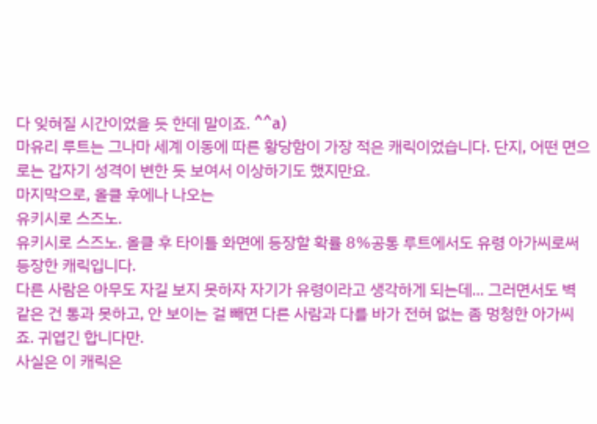다 잊혀질 시간이었을 듯 한데 말이죠. ^^a)
마유리 루트는 그나마 세계 이동에 따른 황당함이 가장 적은 캐릭이었습니다. 단지, 어떤 면으로는 갑자기 성격이 변한 듯 보여서 이상하기도 했지만요.
마지막으로, 올클 후에나 나오는
유키시로 스즈노.
유키시로 스즈노. 올클 후 타이틀 화면에 등장할 확률 8%공통 루트에서도 유령 아가씨로써 등장한 캐릭입니다.
다른 사람은 아무도 자길 보지 못하자 자기가 유령이라고 생각하게 되는데... 그러면서도 벽 같은 건 통과 못하고, 안 보이는 걸 빼면 다른 사람과 다를 바가 전혀 없는 좀 멍청한 아가씨죠. 귀엽긴 합니다만.
사실은 이 캐릭은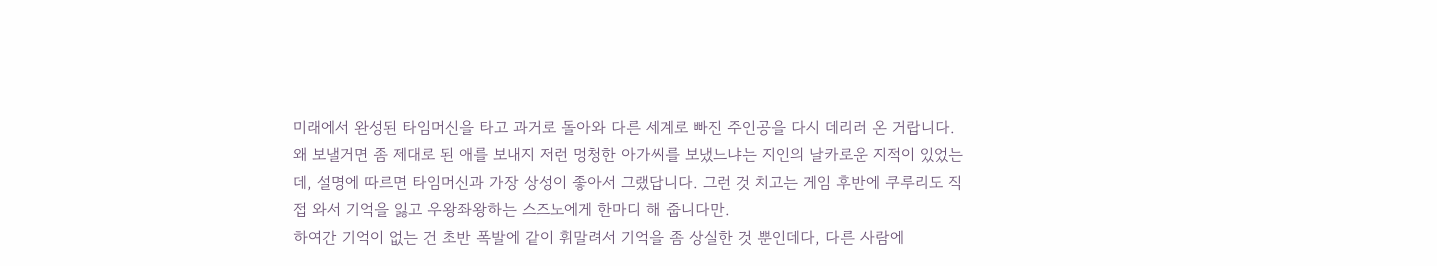미래에서 완성된 타임머신을 타고 과거로 돌아와 다른 세계로 빠진 주인공을 다시 데리러 온 거랍니다.
왜 보낼거면 좀 제대로 된 애를 보내지 저런 멍청한 아가씨를 보냈느냐는 지인의 날카로운 지적이 있었는데, 설명에 따르면 타임머신과 가장 상성이 좋아서 그랬답니다. 그런 것 치고는 게임 후반에 쿠루리도 직접 와서 기억을 잃고 우왕좌왕하는 스즈노에게 한마디 해 줍니다만.
하여간 기억이 없는 건 초반 폭발에 같이 휘말려서 기억을 좀 상실한 것 뿐인데다, 다른 사람에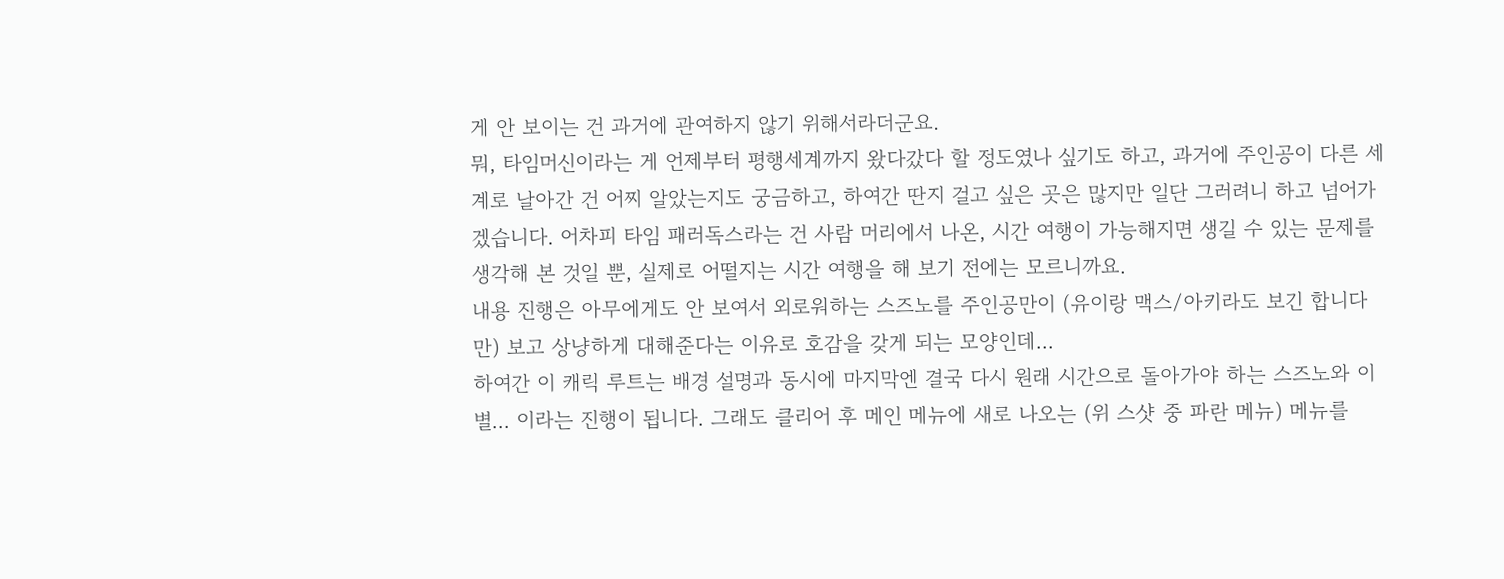게 안 보이는 건 과거에 관여하지 않기 위해서라더군요.
뭐, 타임머신이라는 게 언제부터 평행세계까지 왔다갔다 할 정도였나 싶기도 하고, 과거에 주인공이 다른 세계로 날아간 건 어찌 알았는지도 궁금하고, 하여간 딴지 걸고 싶은 곳은 많지만 일단 그러려니 하고 넘어가겠습니다. 어차피 타임 패러독스라는 건 사람 머리에서 나온, 시간 여행이 가능해지면 생길 수 있는 문제를 생각해 본 것일 뿐, 실제로 어떨지는 시간 여행을 해 보기 전에는 모르니까요.
내용 진행은 아무에게도 안 보여서 외로워하는 스즈노를 주인공만이 (유이랑 맥스/아키라도 보긴 합니다만) 보고 상냥하게 대해준다는 이유로 호감을 갖게 되는 모양인데...
하여간 이 캐릭 루트는 배경 설명과 동시에 마지막엔 결국 다시 원래 시간으로 돌아가야 하는 스즈노와 이별... 이라는 진행이 됩니다. 그래도 클리어 후 메인 메뉴에 새로 나오는 (위 스샷 중 파란 메뉴) 메뉴를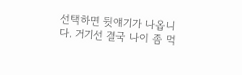선택하면 뒷얘기가 나옵니다. 거기선 결국 나이 좀 먹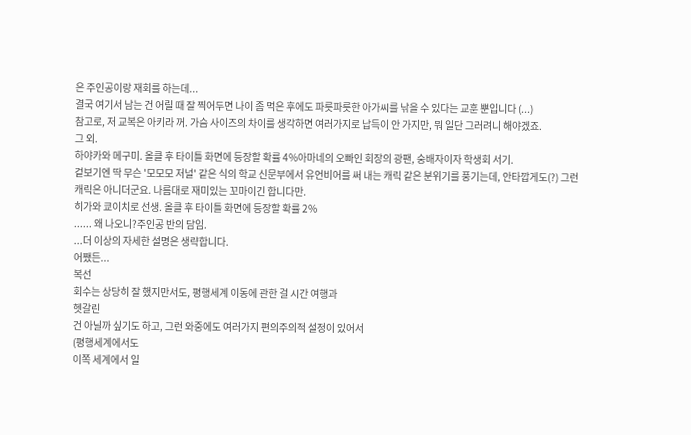은 주인공이랑 재회를 하는데...
결국 여기서 남는 건 어릴 때 잘 찍어두면 나이 좀 먹은 후에도 파릇파릇한 아가씨를 낚을 수 있다는 교훈 뿐입니다 (...)
참고로, 저 교복은 아키라 꺼. 가슴 사이즈의 차이를 생각하면 여러가지로 납득이 안 가지만, 뭐 일단 그러려니 해야겠죠.
그 외.
하야카와 메구미. 올클 후 타이틀 화면에 등장할 확률 4%아마네의 오빠인 회장의 광팬, 숭배자이자 학생회 서기.
겉보기엔 딱 무슨 '모모모 저널' 같은 식의 학교 신문부에서 유언비어를 써 내는 캐릭 같은 분위기를 풍기는데, 안타깝게도(?) 그런 캐릭은 아니더군요. 나름대로 재미있는 꼬마이긴 합니다만.
히가와 쿄이치로 선생. 올클 후 타이틀 화면에 등장할 확률 2%
...... 왜 나오니?주인공 반의 담임.
...더 이상의 자세한 설명은 생략합니다.
어쨌든...
복선
회수는 상당히 잘 했지만서도, 평행세계 이동에 관한 걸 시간 여행과
헷갈린
건 아닐까 싶기도 하고, 그런 와중에도 여러가지 편의주의적 설정이 있어서
(평행세계에서도
이쪽 세계에서 일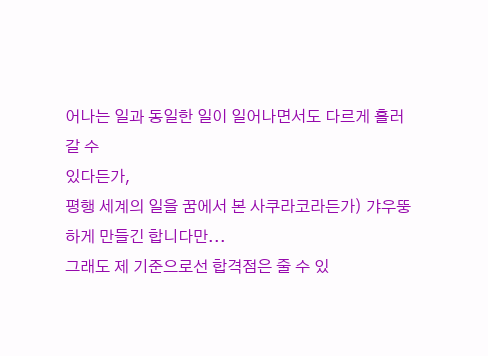어나는 일과 동일한 일이 일어나면서도 다르게 흘러갈 수
있다든가,
평행 세계의 일을 꿈에서 본 사쿠라코라든가) 갸우뚱 하게 만들긴 합니다만...
그래도 제 기준으로선 합격점은 줄 수 있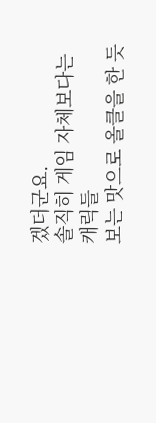겠더군요.
솔직히 게임 자체보다는
캐릭들
보는 맛으로 올클을 한 듯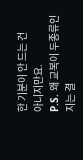한 기분이 안 드는 건
아니지만요.
P.S. 왜 교복이 두종류인지는 결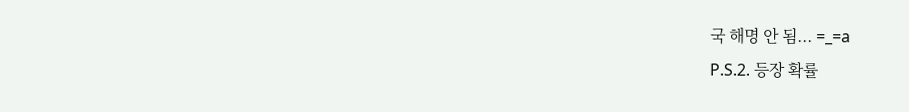국 해명 안 됨... =_=a
P.S.2. 등장 확률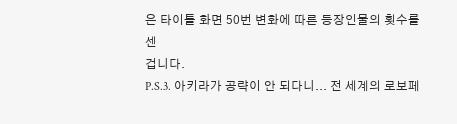은 타이틀 화면 50번 변화에 따른 등장인물의 횟수를
센
겁니다.
P.S.3. 아키라가 공략이 안 되다니... 전 세계의 로보페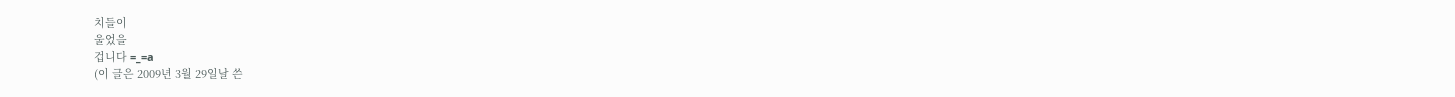치들이
울었을
겁니다 =_=a
(이 글은 2009년 3월 29일날 쓴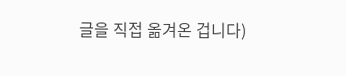글을 직접 옮겨온 겁니다)